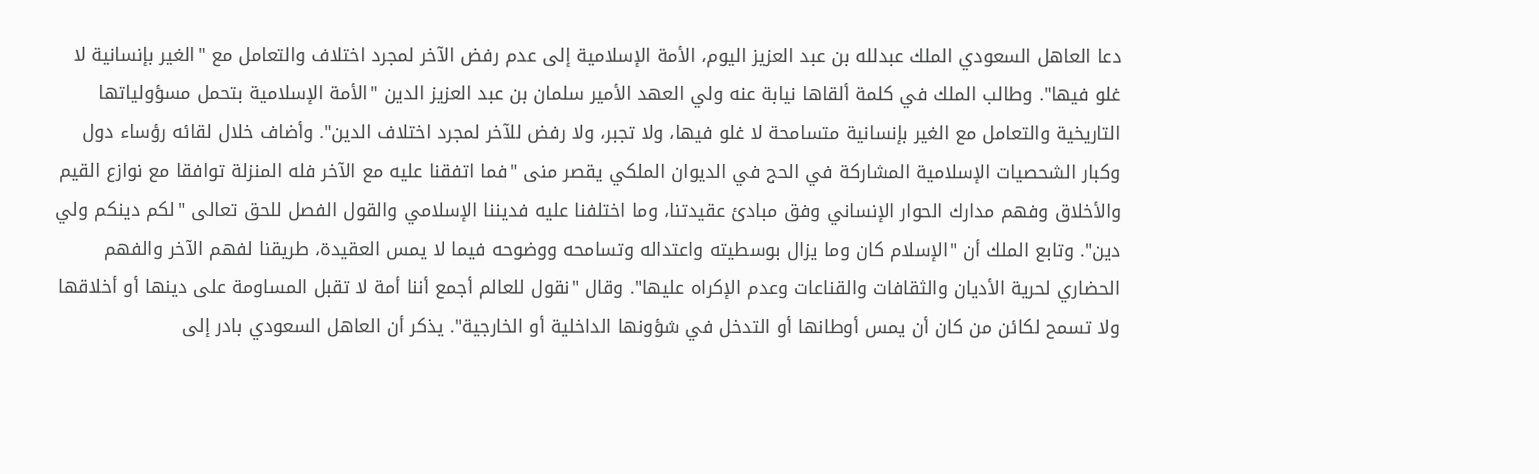دعا العاهل السعودي الملك عبدلله بن عبد العزيز اليوم، الأمة الإسلامية إلى عدم رفض الآخر لمجرد اختلاف والتعامل مع "الغير بإنسانية لا غلو فيها". وطالب الملك في كلمة ألقاها نيابة عنه ولي العهد الأمير سلمان بن عبد العزيز الدين "الأمة الإسلامية بتحمل مسؤولياتها التاريخية والتعامل مع الغير بإنسانية متسامحة لا غلو فيها، ولا تجبر، ولا رفض للآخر لمجرد اختلاف الدين". وأضاف خلال لقائه رؤساء دول وكبار الشحصيات الإسلامية المشاركة في الحج في الديوان الملكي يقصر منى "فما اتفقنا عليه مع الآخر فله المنزلة توافقا مع نوازع القيم والأخلاق وفهم مدارك الحوار الإنساني وفق مبادئ عقيدتنا، وما اختلفنا عليه فديننا الإسلامي والقول الفصل للحق تعالى "لكم دينكم ولي دين". وتابع الملك أن "الإسلام كان وما يزال بوسطيته واعتداله وتسامحه ووضوحه فيما لا يمس العقيدة، طريقنا لفهم الآخر والفهم الحضاري لحرية الأديان والثقافات والقناعات وعدم الإكراه عليها". وقال "نقول للعالم أجمع أننا أمة لا تقبل المساومة على دينها أو أخلاقها ولا تسمح لكائن من كان أن يمس أوطانها أو التدخل في شؤونها الداخلية أو الخارجية". يذكر أن العاهل السعودي بادر إلى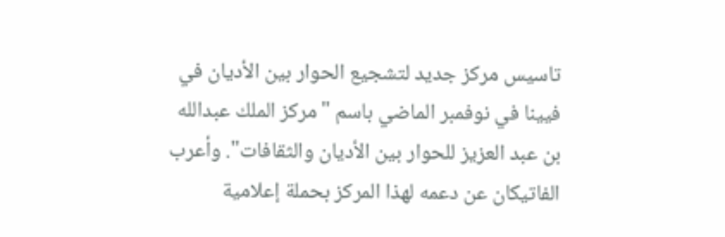تاسيس مركز جديد لتشجيع الحوار بين الأديان في فيينا في نوفمبر الماضي باسم "مركز الملك عبدالله بن عبد العزيز للحوار بين الأديان والثقافات". وأعرب الفاتيكان عن دعمه لهذا المركز بحملة إعلامية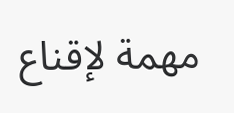مهمة لإقناع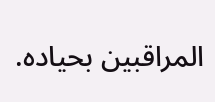المراقبين بحياده.